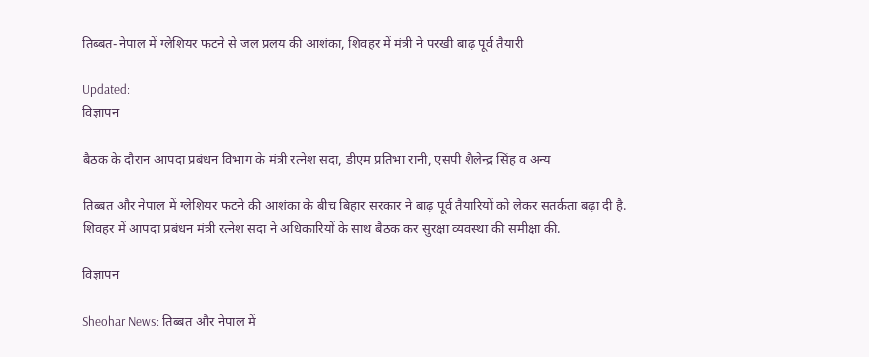तिब्बत-नेपाल में ग्लेशियर फटने से जल प्रलय की आशंका, शिवहर में मंत्री ने परखी बाढ़ पूर्व तैयारी

Updated:
विज्ञापन

बैठक के दौरान आपदा प्रबंधन विभाग के मंत्री रत्नेश सदा, डीएम प्रतिभा रानी, एसपी शैलेन्द्र सिंह व अन्य

तिब्बत और नेपाल में ग्लेशियर फटने की आशंका के बीच बिहार सरकार ने बाढ़ पूर्व तैयारियों को लेकर सतर्कता बढ़ा दी है. शिवहर में आपदा प्रबंधन मंत्री रत्नेश सदा ने अधिकारियों के साथ बैठक कर सुरक्षा व्यवस्था की समीक्षा की.

विज्ञापन

Sheohar News: तिब्बत और नेपाल में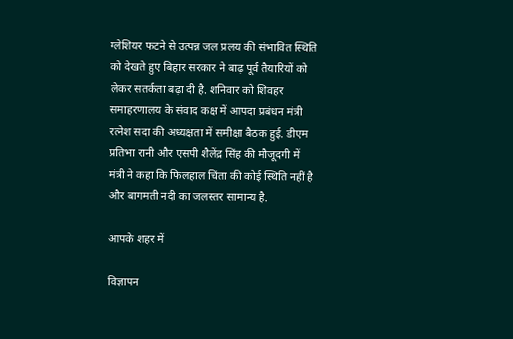ग्लेशियर फटने से उत्पन्न जल प्रलय की संभावित स्थिति को देखते हुए बिहार सरकार ने बाढ़ पूर्व तैयारियों को लेकर सतर्कता बढ़ा दी है. शनिवार को शिवहर समाहरणालय के संवाद कक्ष में आपदा प्रबंधन मंत्री रत्नेश सदा की अध्यक्षता में समीक्षा बैठक हुई. डीएम प्रतिभा रानी और एसपी शैलेंद्र सिंह की मौजूदगी में मंत्री ने कहा कि फिलहाल चिंता की कोई स्थिति नहीं है और बागमती नदी का जलस्तर सामान्य है.

आपके शहर में

विज्ञापन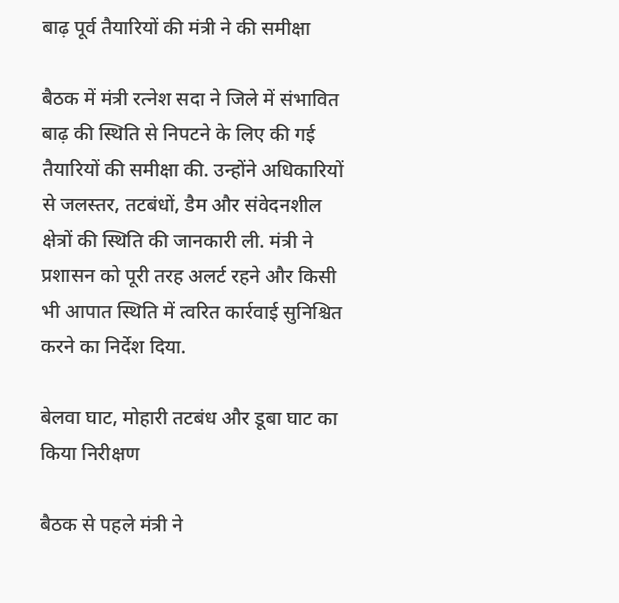बाढ़ पूर्व तैयारियों की मंत्री ने की समीक्षा

बैठक में मंत्री रत्नेश सदा ने जिले में संभावित बाढ़ की स्थिति से निपटने के लिए की गई तैयारियों की समीक्षा की. उन्होंने अधिकारियों से जलस्तर, तटबंधों, डैम और संवेदनशील क्षेत्रों की स्थिति की जानकारी ली. मंत्री ने प्रशासन को पूरी तरह अलर्ट रहने और किसी भी आपात स्थिति में त्वरित कार्रवाई सुनिश्चित करने का निर्देश दिया.

बेलवा घाट, मोहारी तटबंध और डूबा घाट का किया निरीक्षण

बैठक से पहले मंत्री ने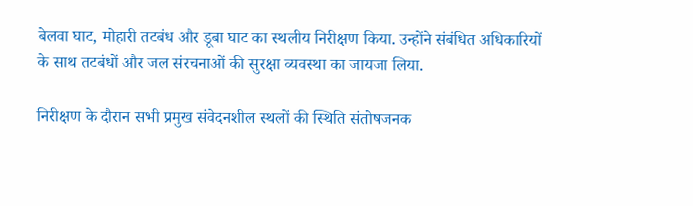बेलवा घाट, मोहारी तटबंध और डूबा घाट का स्थलीय निरीक्षण किया. उन्होंने संबंधित अधिकारियों के साथ तटबंधों और जल संरचनाओं की सुरक्षा व्यवस्था का जायजा लिया.

निरीक्षण के दौरान सभी प्रमुख संवेदनशील स्थलों की स्थिति संतोषजनक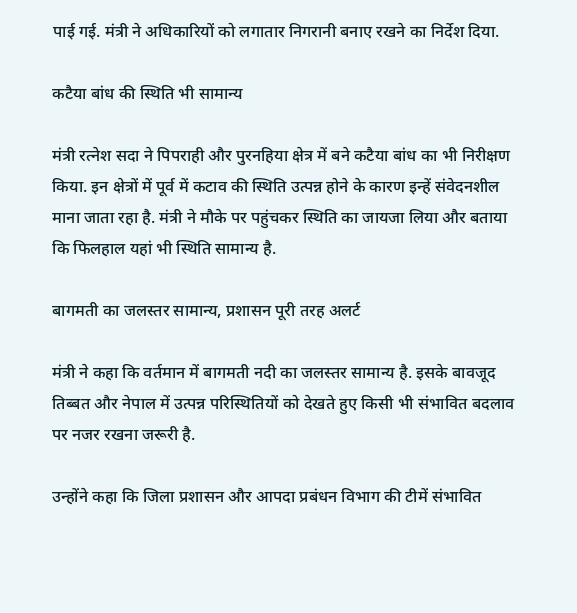पाई गई. मंत्री ने अधिकारियों को लगातार निगरानी बनाए रखने का निर्देश दिया.

कटैया बांध की स्थिति भी सामान्य

मंत्री रत्नेश सदा ने पिपराही और पुरनहिया क्षेत्र में बने कटैया बांध का भी निरीक्षण किया. इन क्षेत्रों में पूर्व में कटाव की स्थिति उत्पन्न होने के कारण इन्हें संवेदनशील माना जाता रहा है. मंत्री ने मौके पर पहुंचकर स्थिति का जायजा लिया और बताया कि फिलहाल यहां भी स्थिति सामान्य है.

बागमती का जलस्तर सामान्य, प्रशासन पूरी तरह अलर्ट

मंत्री ने कहा कि वर्तमान में बागमती नदी का जलस्तर सामान्य है. इसके बावजूद तिब्बत और नेपाल में उत्पन्न परिस्थितियों को देखते हुए किसी भी संभावित बदलाव पर नजर रखना जरूरी है.

उन्होंने कहा कि जिला प्रशासन और आपदा प्रबंधन विभाग की टीमें संभावित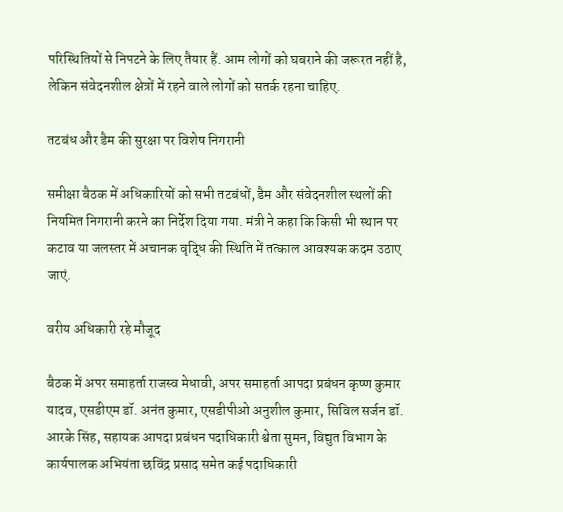परिस्थितियों से निपटने के लिए तैयार हैं. आम लोगों को घबराने की जरूरत नहीं है, लेकिन संवेदनशील क्षेत्रों में रहने वाले लोगों को सतर्क रहना चाहिए.

तटबंध और डैम की सुरक्षा पर विशेष निगरानी

समीक्षा बैठक में अधिकारियों को सभी तटबंधों, डैम और संवेदनशील स्थलों की नियमित निगरानी करने का निर्देश दिया गया. मंत्री ने कहा कि किसी भी स्थान पर कटाव या जलस्तर में अचानक वृद्धि की स्थिति में तत्काल आवश्यक कदम उठाए जाएं.

वरीय अधिकारी रहे मौजूद

बैठक में अपर समाहर्ता राजस्व मेधावी, अपर समाहर्ता आपदा प्रबंधन कृष्ण कुमार यादव, एसडीएम डॉ. अनंत कुमार, एसडीपीओ अनुशील कुमार, सिविल सर्जन डॉ. आरके सिंह, सहायक आपदा प्रबंधन पदाधिकारी श्वेता सुमन, विद्युत विभाग के कार्यपालक अभियंता छविंद्र प्रसाद समेत कई पदाधिकारी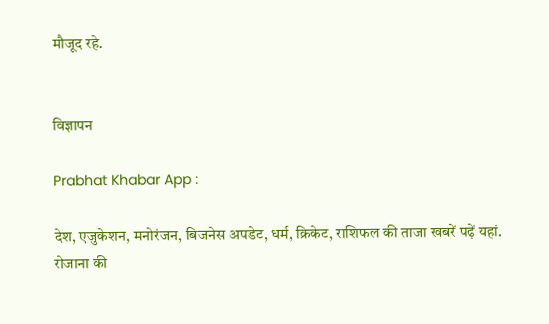मौजूद रहे.


विज्ञापन

Prabhat Khabar App :

देश, एजुकेशन, मनोरंजन, बिजनेस अपडेट, धर्म, क्रिकेट, राशिफल की ताजा खबरें पढ़ें यहां. रोजाना की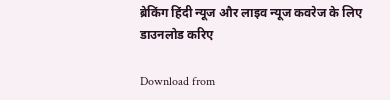ब्रेकिंग हिंदी न्यूज और लाइव न्यूज कवरेज के लिए डाउनलोड करिए

Download from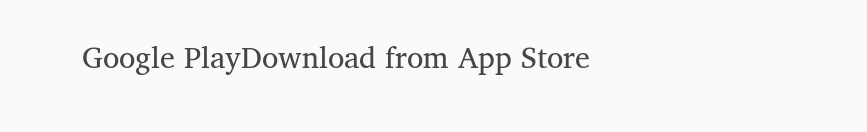Google PlayDownload from App Store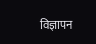विज्ञापन